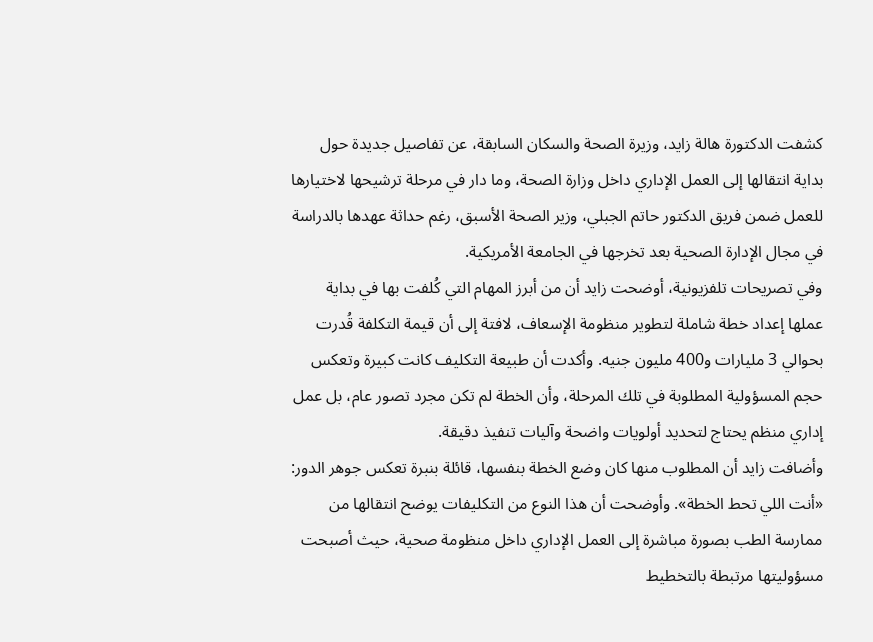كشفت الدكتورة هالة زايد، وزيرة الصحة والسكان السابقة، عن تفاصيل جديدة حول بداية انتقالها إلى العمل الإداري داخل وزارة الصحة، وما دار في مرحلة ترشيحها لاختيارها للعمل ضمن فريق الدكتور حاتم الجبلي، وزير الصحة الأسبق، رغم حداثة عهدها بالدراسة في مجال الإدارة الصحية بعد تخرجها في الجامعة الأمريكية.
وفي تصريحات تلفزيونية، أوضحت زايد أن من أبرز المهام التي كُلفت بها في بداية عملها إعداد خطة شاملة لتطوير منظومة الإسعاف، لافتة إلى أن قيمة التكلفة قُدرت بحوالي 3 مليارات و400 مليون جنيه. وأكدت أن طبيعة التكليف كانت كبيرة وتعكس حجم المسؤولية المطلوبة في تلك المرحلة، وأن الخطة لم تكن مجرد تصور عام، بل عمل إداري منظم يحتاج لتحديد أولويات واضحة وآليات تنفيذ دقيقة.
وأضافت زايد أن المطلوب منها كان وضع الخطة بنفسها، قائلة بنبرة تعكس جوهر الدور: «أنت اللي تحط الخطة». وأوضحت أن هذا النوع من التكليفات يوضح انتقالها من ممارسة الطب بصورة مباشرة إلى العمل الإداري داخل منظومة صحية، حيث أصبحت مسؤوليتها مرتبطة بالتخطيط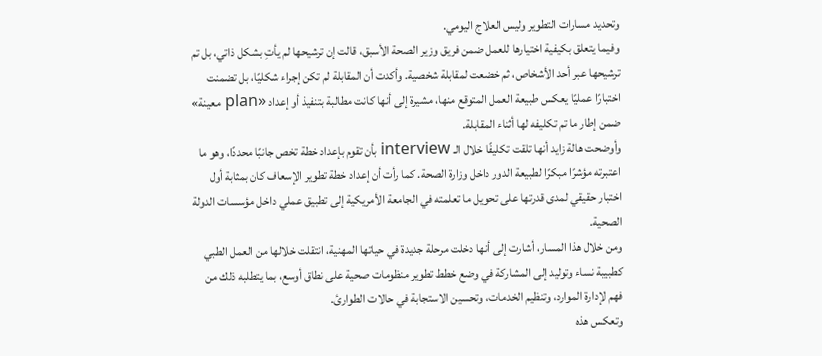وتحديد مسارات التطوير وليس العلاج اليومي.
وفيما يتعلق بكيفية اختيارها للعمل ضمن فريق وزير الصحة الأسبق، قالت إن ترشيحها لم يأتِ بشكل ذاتي، بل تم ترشيحها عبر أحد الأشخاص، ثم خضعت لمقابلة شخصية. وأكدت أن المقابلة لم تكن إجراء شكليًا، بل تضمنت اختبارًا عمليًا يعكس طبيعة العمل المتوقع منها، مشيرة إلى أنها كانت مطالبة بتنفيذ أو إعداد «plan معينة» ضمن إطار ما تم تكليفه لها أثناء المقابلة.
وأوضحت هالة زايد أنها تلقت تكليفًا خلال الـ interview بأن تقوم بإعداد خطة تخص جانبًا محددًا، وهو ما اعتبرته مؤشرًا مبكرًا لطبيعة الدور داخل وزارة الصحة. كما رأت أن إعداد خطة تطوير الإسعاف كان بمثابة أول اختبار حقيقي لمدى قدرتها على تحويل ما تعلمته في الجامعة الأمريكية إلى تطبيق عملي داخل مؤسسات الدولة الصحية.
ومن خلال هذا المسار، أشارت إلى أنها دخلت مرحلة جديدة في حياتها المهنية، انتقلت خلالها من العمل الطبي كطبيبة نساء وتوليد إلى المشاركة في وضع خطط تطوير منظومات صحية على نطاق أوسع، بما يتطلبه ذلك من فهم لإدارة الموارد، وتنظيم الخدمات، وتحسين الاستجابة في حالات الطوارئ.
وتعكس هذه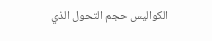الكواليس حجم التحول الذي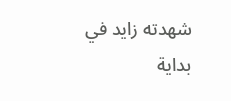شهدته زايد في بداية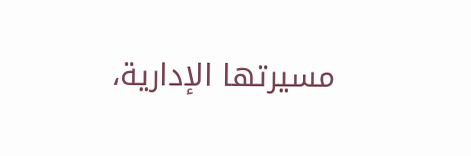مسيرتها الإدارية،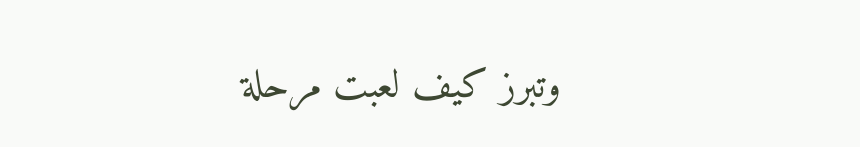وتبرز كيف لعبت مرحلة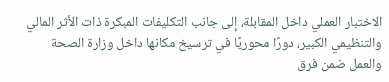الاختبار العملي داخل المقابلة، إلى جانب التكليفات المبكرة ذات الأثر المالي والتنظيمي الكبير، دورًا محوريًا في ترسيخ مكانها داخل وزارة الصحة والعمل ضمن فرق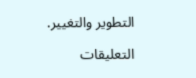التطوير والتغيير.

التعليقات